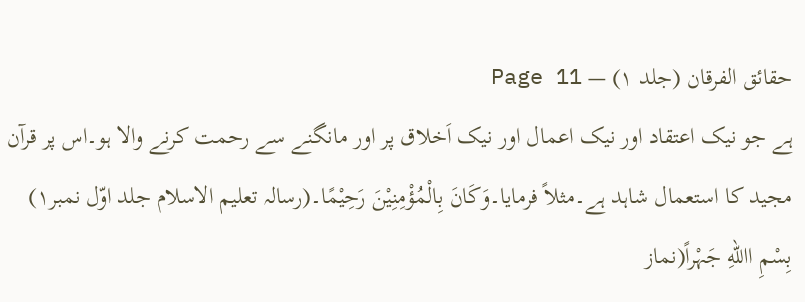حقائق الفرقان (جلد ۱) — Page 11
ہے جو نیک اعتقاد اور نیک اعمال اور نیک اَخلاق پر اور مانگنے سے رحمت کرنے والا ہو۔اس پر قرآن مجید کا استعمال شاہد ہے۔مثلاً فرمایا۔وَکَانَ بِالْمُؤْمِنِیْنَ رَحِیْمًا۔(رسالہ تعلیم الاسلام جلد اوّل نمبر۱) بِسْمِ االلهِ جَہْراً(نماز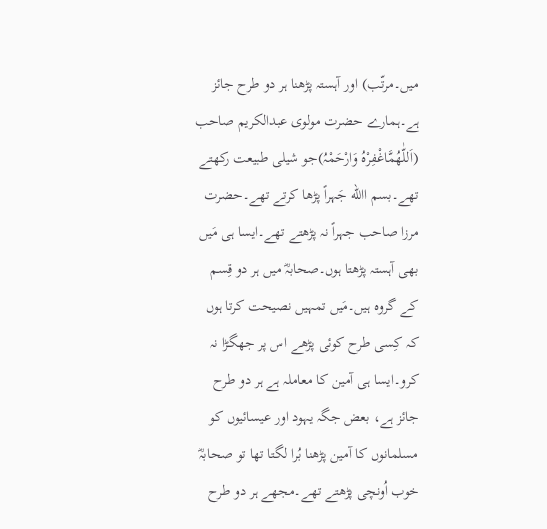میں۔مرتّب) اور آہستہ پڑھنا ہر دو طرح جائز ہے۔ہمارے حضرت مولوی عبدالکریم صاحب (اَللّٰھُمَّاغْفِرْہُ وَارْحَمْہُ)جو شیلی طبیعت رکھتے تھے۔بسم االله جَہراً پڑھا کرتے تھے۔حضرت مرزا صاحب جہراً نہ پڑھتے تھے۔ایسا ہی مَیں بھی آہستہ پڑھتا ہوں۔صحابہؓ میں ہر دو قِسم کے گروہ ہیں۔مَیں تمہیں نصیحت کرتا ہوں کہ کِسی طرح کوئی پڑھے اس پر جھگڑا نہ کرو۔ایسا ہی آمین کا معاملہ ہے ہر دو طرح جائز ہے، بعض جگہ یہود اور عیسائیوں کو مسلمانوں کا آمین پڑھنا بُرا لگتا تھا تو صحابہؓ خوب اُونچی پڑھتے تھے۔مجھے ہر دو طرح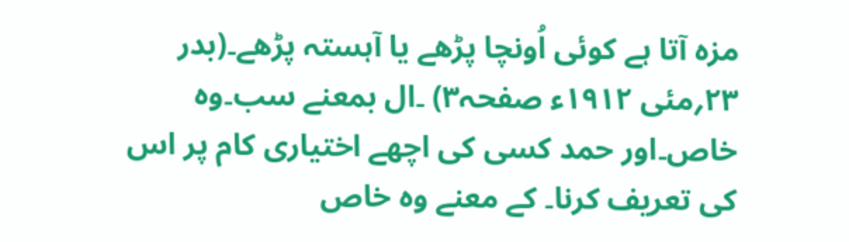مزہ آتا ہے کوئی اُونچا پڑھے یا آہستہ پڑھے۔(بدر ۲۳؍مئی ۱۹۱۲ء صفحہ۳) ۔ال بمعنے سب۔وہ خاص۔اور حمد کسی کی اچھے اختیاری کام پر اس کی تعریف کرنا۔ کے معنے وہ خاص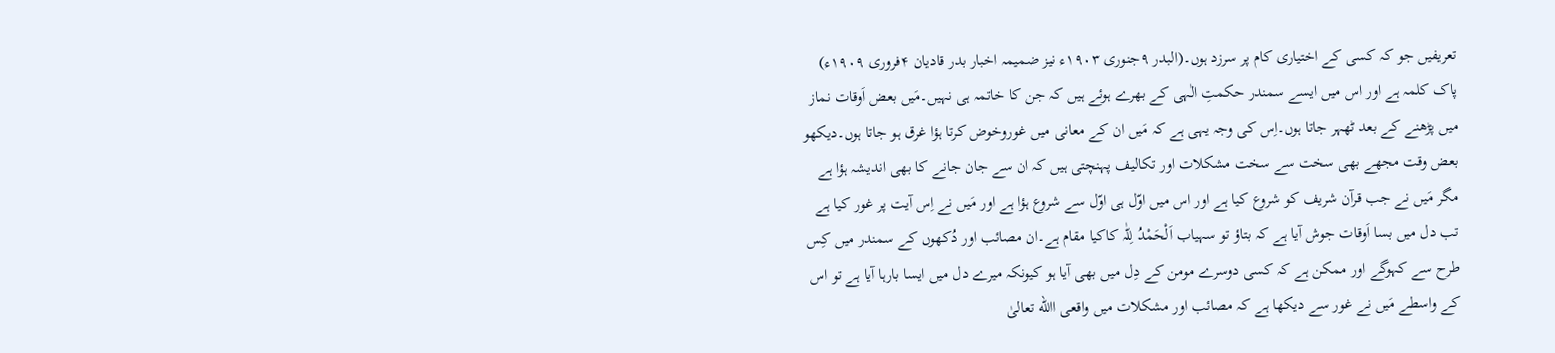تعریفیں جو کہ کسی کے اختیاری کام پر سرزد ہوں۔(البدر ۹جنوری ۱۹۰۳ء نیز ضمیمہ اخبار بدر قادیان ۴فروری ۱۹۰۹ء) پاک کلمہ ہے اور اس میں ایسے سمندر حکمتِ الٰہی کے بھرے ہوئے ہیں کہ جن کا خاتمہ ہی نہیں۔مَیں بعض اَوقات نماز میں پڑھنے کے بعد ٹھہر جاتا ہوں۔اِس کی وجہ یہی ہے کہ مَیں ان کے معانی میں غوروخوض کرتا ہؤا غرق ہو جاتا ہوں۔دیکھو بعض وقت مجھے بھی سخت سے سخت مشکلات اور تکالیف پہنچتی ہیں کہ ان سے جان جانے کا بھی اندیشہ ہؤا ہے مگر مَیں نے جب قرآن شریف کو شروع کیا ہے اور اس میں اوّل ہی اوّل سے شروع ہؤا ہے اور مَیں نے اِس آیت پر غور کیا ہے تب دل میں بسا اَوقات جوش آیا ہے کہ بتاؤ تو سہیاب اَلْحَمْدُ لِلّٰہ کاکیا مقام ہے۔ان مصائب اور دُکھوں کے سمندر میں کِس طرح سے کہوگے اور ممکن ہے کہ کسی دوسرے مومن کے دِل میں بھی آیا ہو کیونکہ میرے دل میں ایسا بارہا آیا ہے تو اس کے واسطے مَیں نے غور سے دیکھا ہے کہ مصائب اور مشکلات میں واقعی االله تعالیٰ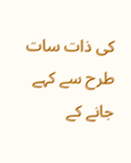کی ذات سات طرح سے کہے جانے کے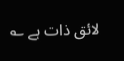لائق ذات ہے ؎